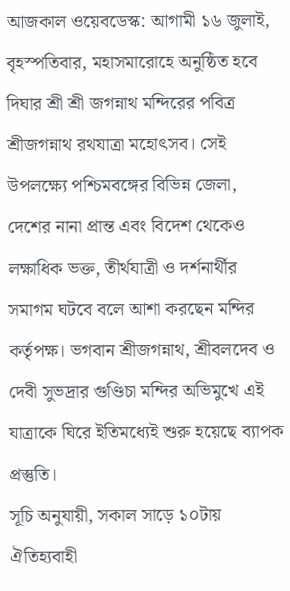আজকাল ওয়েবডেস্ক: আগামী ১৬ জুলাই, বৃহস্পতিবার, মহাসমারোহে অনুষ্ঠিত হবে দিঘার শ্রী শ্রী জগন্নাথ মন্দিরের পবিত্র শ্রীজগন্নাথ রথযাত্রা মহোৎসব। সেই উপলক্ষ্যে পশ্চিমবঙ্গের বিভিন্ন জেলা, দেশের নানা প্রান্ত এবং বিদেশ থেকেও লক্ষাধিক ভক্ত, তীর্থযাত্রী ও দর্শনার্থীর সমাগম ঘটবে বলে আশা করছেন মন্দির কর্তৃপক্ষ। ভগবান শ্রীজগন্নাথ, শ্রীবলদেব ও দেবী সুভদ্রার গুণ্ডিচা মন্দির অভিমুখে এই যাত্রাকে ঘিরে ইতিমধ্যেই শুরু হয়েছে ব্যাপক প্রস্তুতি।
সূচি অনুযায়ী, সকাল সাড়ে ১০টায় ঐতিহ্যবাহী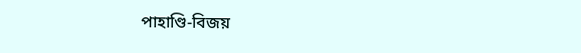পাহাণ্ডি-বিজয়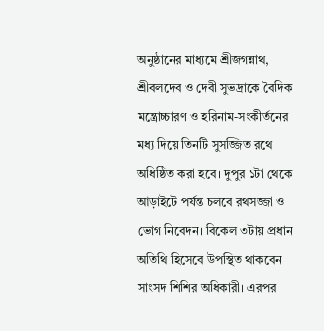অনুষ্ঠানের মাধ্যমে শ্রীজগন্নাথ, শ্রীবলদেব ও দেবী সুভদ্রাকে বৈদিক মন্ত্রোচ্চারণ ও হরিনাম-সংকীর্তনের মধ্য দিয়ে তিনটি সুসজ্জিত রথে অধিষ্ঠিত করা হবে। দুপুর ১টা থেকে আড়াইটে পর্যন্ত চলবে রথসজ্জা ও ভোগ নিবেদন। বিকেল ৩টায় প্রধান অতিথি হিসেবে উপস্থিত থাকবেন সাংসদ শিশির অধিকারী। এরপর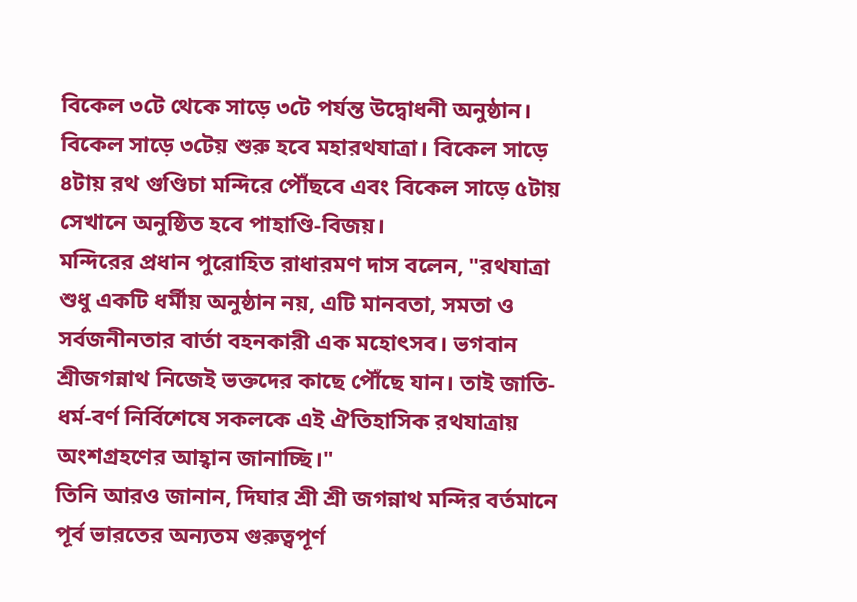বিকেল ৩টে থেকে সাড়ে ৩টে পর্যন্ত উদ্বোধনী অনুষ্ঠান। বিকেল সাড়ে ৩টেয় শুরু হবে মহারথযাত্রা। বিকেল সাড়ে ৪টায় রথ গুণ্ডিচা মন্দিরে পৌঁছবে এবং বিকেল সাড়ে ৫টায় সেখানে অনুষ্ঠিত হবে পাহাণ্ডি-বিজয়।
মন্দিরের প্রধান পুরোহিত রাধারমণ দাস বলেন, "রথযাত্রা শুধু একটি ধর্মীয় অনুষ্ঠান নয়, এটি মানবতা, সমতা ও সর্বজনীনতার বার্তা বহনকারী এক মহোৎসব। ভগবান শ্রীজগন্নাথ নিজেই ভক্তদের কাছে পৌঁছে যান। তাই জাতি-ধর্ম-বর্ণ নির্বিশেষে সকলকে এই ঐতিহাসিক রথযাত্রায় অংশগ্রহণের আহ্বান জানাচ্ছি।"
তিনি আরও জানান, দিঘার শ্রী শ্রী জগন্নাথ মন্দির বর্তমানে পূর্ব ভারতের অন্যতম গুরুত্বপূর্ণ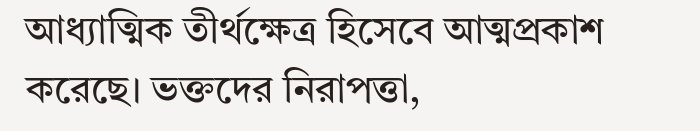আধ্যাত্মিক তীর্থক্ষেত্র হিসেবে আত্মপ্রকাশ করেছে। ভক্তদের নিরাপত্তা,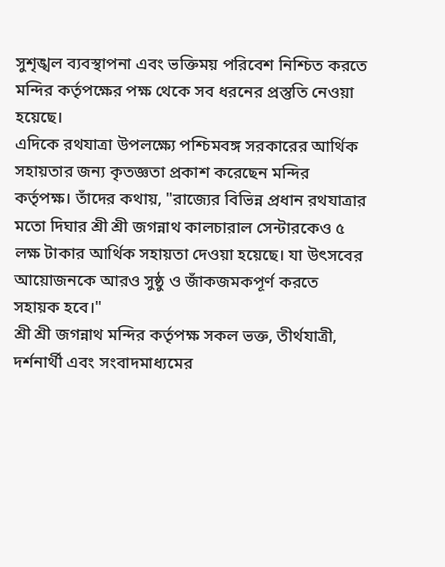সুশৃঙ্খল ব্যবস্থাপনা এবং ভক্তিময় পরিবেশ নিশ্চিত করতে মন্দির কর্তৃপক্ষের পক্ষ থেকে সব ধরনের প্রস্তুতি নেওয়া হয়েছে।
এদিকে রথযাত্রা উপলক্ষ্যে পশ্চিমবঙ্গ সরকারের আর্থিক সহায়তার জন্য কৃতজ্ঞতা প্রকাশ করেছেন মন্দির কর্তৃপক্ষ। তাঁদের কথায়, "রাজ্যের বিভিন্ন প্রধান রথযাত্রার মতো দিঘার শ্রী শ্রী জগন্নাথ কালচারাল সেন্টারকেও ৫ লক্ষ টাকার আর্থিক সহায়তা দেওয়া হয়েছে। যা উৎসবের আয়োজনকে আরও সুষ্ঠু ও জাঁকজমকপূর্ণ করতে সহায়ক হবে।"
শ্রী শ্রী জগন্নাথ মন্দির কর্তৃপক্ষ সকল ভক্ত, তীর্থযাত্রী, দর্শনার্থী এবং সংবাদমাধ্যমের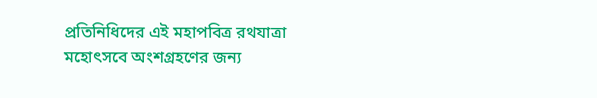প্রতিনিধিদের এই মহাপবিত্র রথযাত্রা মহোৎসবে অংশগ্রহণের জন্য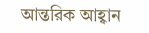আন্তরিক আহ্বান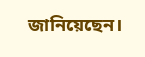জানিয়েছেন।